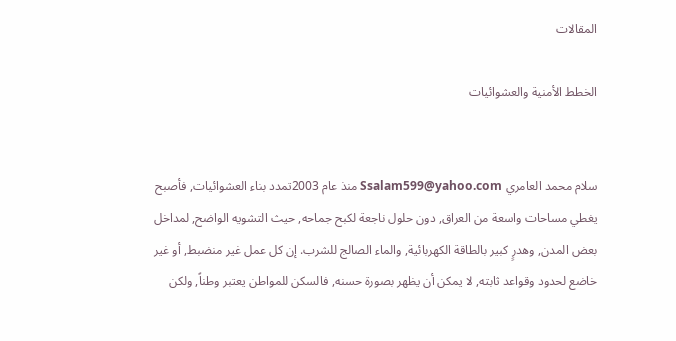المقالات

الخطط الأمنية والعشوائيات


سلام محمد العامري Ssalam599@yahoo.com منذ عام 2003تمدد بناء العشوائيات, فأصبح يغطي مساحات واسعة من العراق, دون حلول ناجعة لكبح جماحه, حيث التشويه الواضح, لمداخل بعض المدن, وهدرٍ كبير بالطاقة الكهربائية, والماء الصالج للشرب. إن كل عمل غير منضبط, أو غير خاضع لحدود وقواعد ثابته, لا يمكن أن يظهر بصورة حسنه, فالسكن للمواطن يعتبر وطناً, ولكن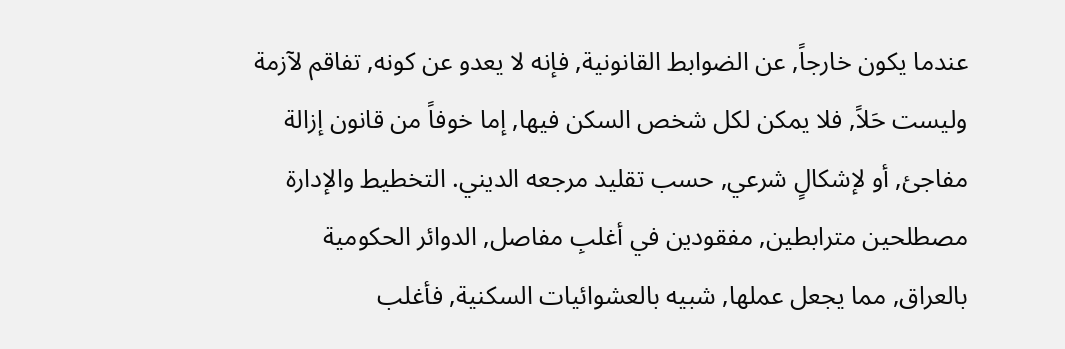عندما يكون خارجاً, عن الضوابط القانونية, فإنه لا يعدو عن كونه, تفاقم لآزمة وليست حَلاً, فلا يمكن لكل شخص السكن فيها, إما خوفاً من قانون إزالة مفاجئ, أو لإشكالٍ شرعي, حسب تقليد مرجعه الديني. التخطيط والإدارة مصطلحين مترابطين, مفقودين في أغلبِ مفاصل, الدوائر الحكومية بالعراق, مما يجعل عملها, شبيه بالعشوائيات السكنية, فأغلب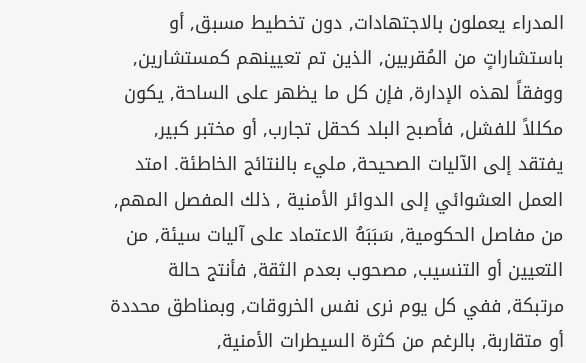المدراء يعملون بالاجتهادات, دون تخطيط مسبق, أو باستشاراتٍ من المُقربين, الذين تم تعيينهم كمستشارين, ووفقاً لهذه الإدارة, فإن كل ما يظهر على الساحة, يكون مكللاً للفشل, فأصبح البلد كحقل تجارب, أو مختبر كبير, يفتقد إلى الآليات الصحيحة, مليء بالنتائج الخاطئة. امتد العمل العشوائي إلى الدوائر الأمنية , ذلك المفصل المهم, من مفاصل الحكومية, سَبَبَهُ الاعتماد على آليات سيئة, من التعيين أو التنسيب, مصحوب بعدم الثقة, فأنتج حالة مرتبكة, ففي كل يوم نرى نفس الخروقات, وبمناطق محددة أو متقاربة, بالرغم من كثرة السيطرات الأمنية,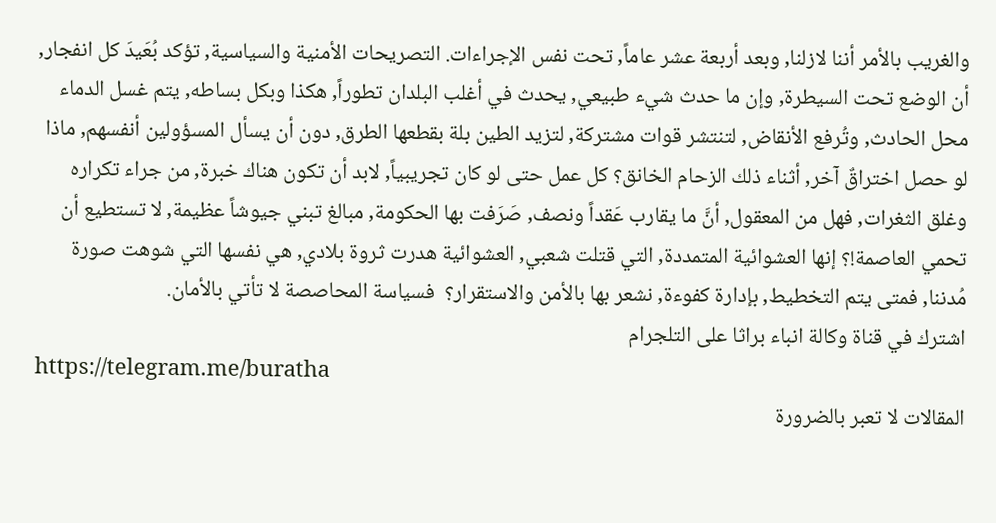والغريب بالأمر أننا لازلنا, وبعد أربعة عشر عاماً, تحت نفس الإجراءات. التصريحات الأمنية والسياسية, تؤكد بُعَيدَ كل انفجار, أن الوضع تحت السيطرة, وإن ما حدث شيء طبيعي, يحدث في أغلب البلدان تطوراً, هكذا وبكل بساطه, يتم غسل الدماء محل الحادث, وتُرفع الأنقاض, لتنتشر قوات مشتركة, لتزيد الطين بلة بقطعها الطرق, دون أن يسأل المسؤولين أنفسهم, ماذا لو حصل اختراقٌ آخر, أثناء ذلك الزحام الخانق؟ كل عمل حتى لو كان تجريبياً, لابد أن تكون هناك خبرة, من جراء تكراره وغلق الثغرات, فهل من المعقول, أنَّ ما يقارب عَقداً ونصف, صَرَفت بها الحكومة, مبالغ تبني جيوشاً عظيمة, لا تستطيع أن تحمي العاصمة!؟ إنها العشوائية المتمددة, التي قتلت شعبي, العشوائية هدرت ثروة بلادي, هي نفسها التي شوهت صورة مُدننا, فمتى يتم التخطيط, بإدارة كفوءة, نشعر بها بالأمن والاستقرار؟  فسياسة المحاصصة لا تأتي بالأمان.
اشترك في قناة وكالة انباء براثا على التلجرام
https://telegram.me/buratha
المقالات لا تعبر بالضرورة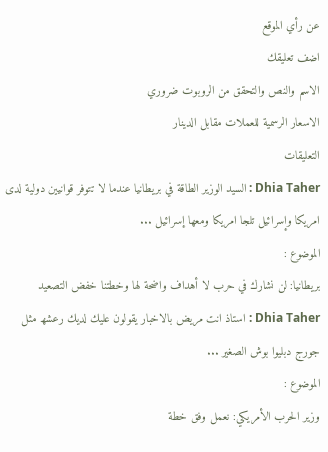عن رأي الموقع
اضف تعليقك
الاسم والنص والتحقق من الروبوت ضروري
الاسعار الرسمية للعملات مقابل الدينار
التعليقات
Dhia Taher : السيد الوزير الطاقة في بريطانيا عندما لا تتوفر قوانيين دولية لدى امريكا وإسرائيل تلجا امريكا ومعھا إسرائيل ...
الموضوع :
بريطانيا: لن نشارك في حرب لا أهداف واضحة لها وخطتنا خفض التصعيد
Dhia Taher : استاذ انت مريض بالاخبار يقولون عليك لديك رعشھ مثل جورج دبليوا بوش الصغير ...
الموضوع :
وزير الحرب الأمريكي: نعمل وفق خطة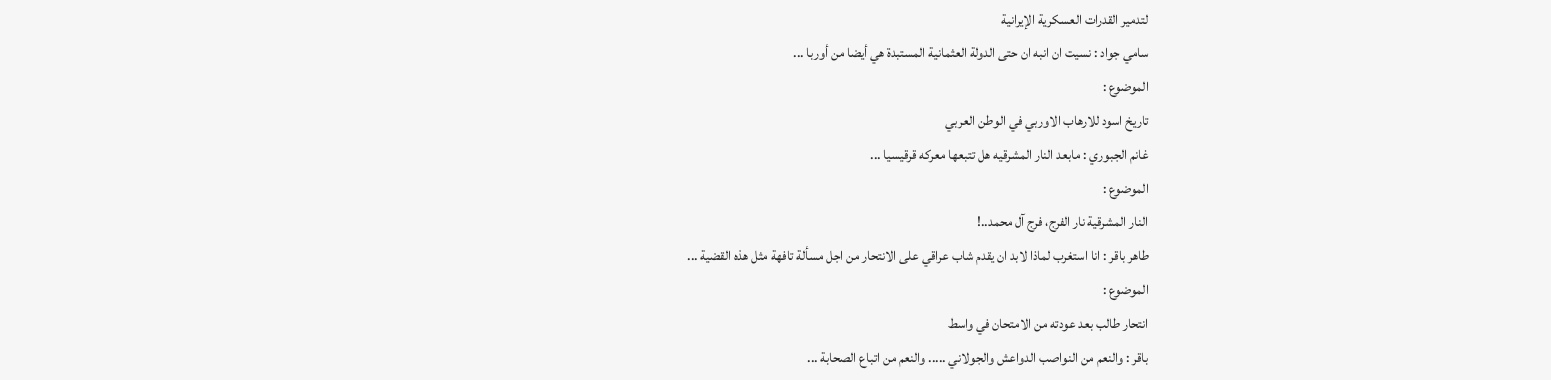لتدمير القدرات العسكرية الإيرانية
سامي جواد : نسيت ان انبه ان حتى الدولة العثمانية المستبدة هي أيضا من أوربا ...
الموضوع :
تاريخ اسود للارهاب الاوربي في الوطن العربي
غانم الجبوري : مابعد النار المشرقيه هل تتبعها معركه قرقيسيا ...
الموضوع :
النار المشرقية نار الفرج، فرج آل محمد..!
طاهر باقر : انا استغرب لماذا لابد ان يقدم شاب عراقي على الانتحار من اجل مسألة تافهة مثل هذه القضية ...
الموضوع :
انتحار طالب بعد عودته من الامتحان في واسط
باقر : والنعم من النواصب الدواعش والجولاني ..... والنعم من اتباع الصحابة ...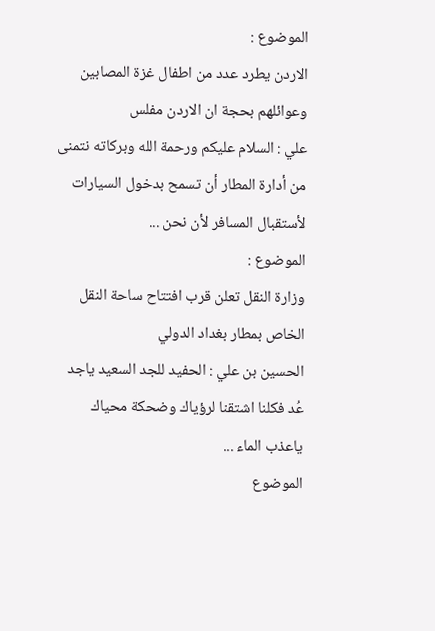الموضوع :
الاردن يطرد عدد من اطفال غزة المصابين وعوائلهم بحجة ان الاردن مفلس
علي : السلام عليكم ورحمة الله وبركاته نتمنى من أدارة المطار أن تسمح بدخول السيارات لأستقبال المسافر لأن نحن ...
الموضوع :
وزارة النقل تعلن قرب افتتاح ساحة النقل الخاص بمطار بغداد الدولي
الحسين بن علي : الحفيد للجد السعيد ياجد عُد فكلنا اشتقنا لرؤياك وضحكة محياك ياعذب الماء ...
الموضوع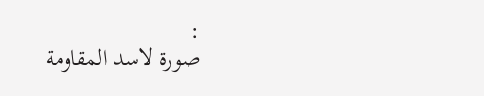:
صورة لاسد المقاومة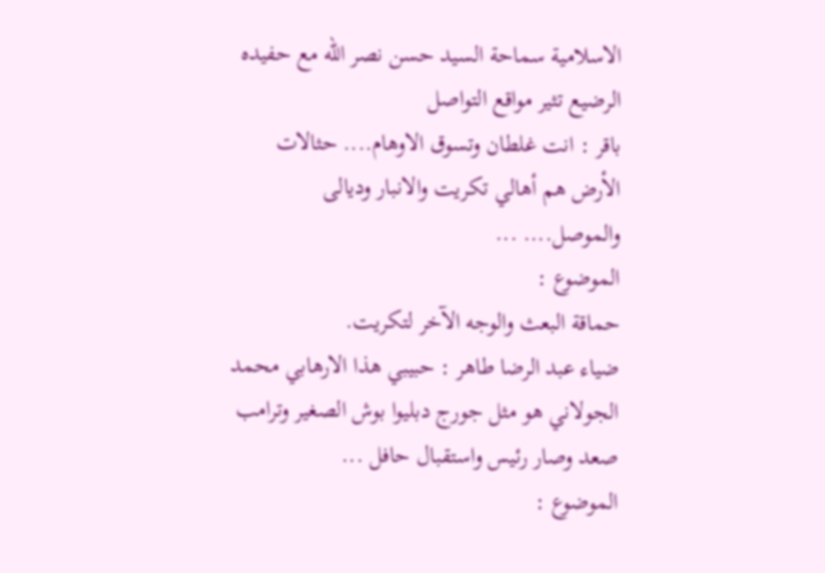الاسلامية سماحة السيد حسن نصر الله مع حفيده الرضيع تثير مواقع التواصل
باقر : انت غلطان وتسوق الاوهام.... حثالات الأرض هم أهالي تكريت والانبار وديالى والموصل.... ...
الموضوع :
حماقة البعث والوجه الآخر لتكريت.
ضياء عبد الرضا طاهر : حبيبي ھذا الارھابي محمد الجولاني ھو مثل جورج دبليوا بوش الصغير وترامب صعد وصار رئيس واستقبال حافل ...
الموضوع :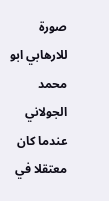صورة للارهابي ابو محمد الجولاني عندما كان معتقلا في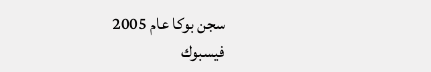سجن بوكا عام 2005
فيسبوك